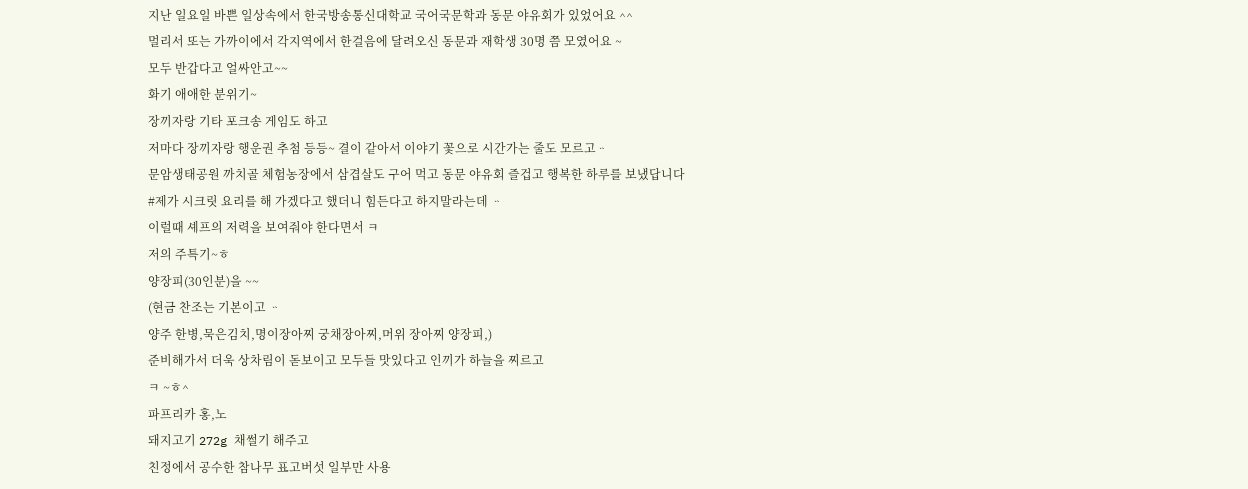지난 일요일 바쁜 일상속에서 한국방송통신대학교 국어국문학과 동문 야유회가 있었어요 ^^
멀리서 또는 가까이에서 각지역에서 한걸음에 달려오신 동문과 재학생 30명 쯤 모였어요 ~
모두 반갑다고 얼싸안고~~
화기 애애한 분위기~
장끼자랑 기타 포크송 게임도 하고
저마다 장끼자랑 행운권 추첨 등등~ 결이 같아서 이야기 꽃으로 시간가는 줄도 모르고ᆢ
문암생태공원 까치골 체험농장에서 삼겹살도 구어 먹고 동문 야유회 즐겁고 행복한 하루를 보냈답니다
#제가 시크릿 요리를 해 가겠다고 했더니 힘든다고 하지말라는데 ᆢ
이럴때 셰프의 저력을 보여줘야 한다면서 ㅋ
저의 주특기~ㅎ
양장피(30인분)을 ~~
(현금 찬조는 기본이고 ᆢ
양주 한병,묵은김치,명이장아찌 궁채장아찌,머위 장아찌 양장피,)
준비해가서 더욱 상차림이 돋보이고 모두들 맛있다고 인끼가 하늘을 찌르고
ㅋ ~ㅎ^
파프리카 홍,노
돼지고기 272g 채썰기 해주고
친정에서 공수한 참나무 표고버섯 일부만 사용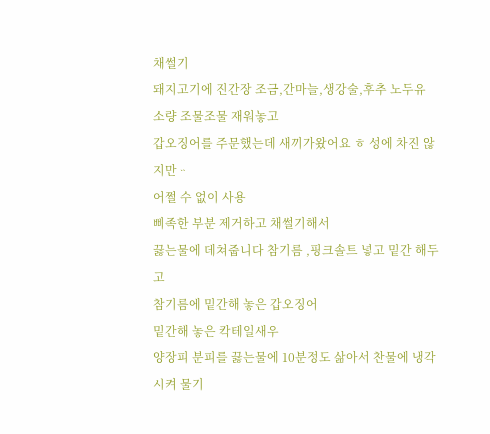채썰기
돼지고기에 진간장 조금,간마늘,생강술,후추 노두유 소량 조물조물 재워놓고
갑오징어를 주문했는데 새끼가왔어요 ㅎ 성에 차진 않지만ᆢ
어쩔 수 없이 사용
삐족한 부분 제거하고 채썰기해서
끓는물에 데쳐줍니다 참기름 ,핑크솔트 넣고 밑간 해두고
참기름에 밑간해 놓은 갑오징어
밑간해 놓은 칵테일새우
양장피 분피를 끓는물에 10분정도 삶아서 찬물에 냉각시켜 물기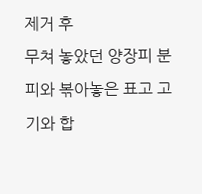제거 후
무쳐 놓았던 양장피 분피와 볶아놓은 표고 고기와 합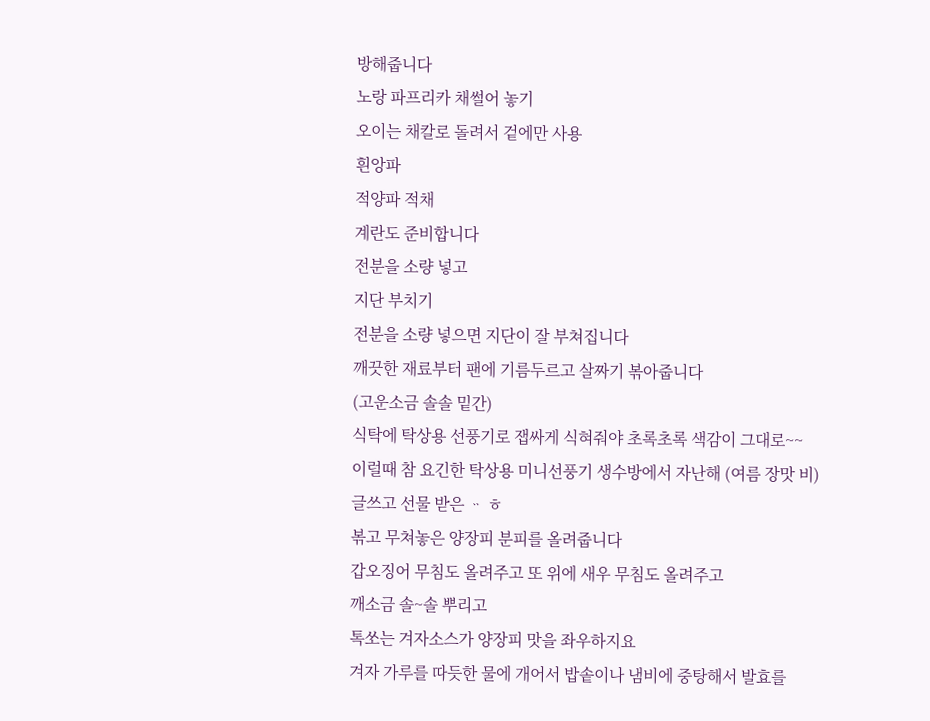방해줍니다
노랑 파프리카 채썰어 놓기
오이는 채칼로 돌려서 겉에만 사용
흰앙파
적양파 적채
계란도 준비합니다
전분을 소량 넣고
지단 부치기
전분을 소량 넣으면 지단이 잘 부쳐집니다
깨끗한 재료부터 팬에 기름두르고 살짜기 볶아줍니다
(고운소금 솔솔 밑간)
식탁에 탁상용 선풍기로 잽싸게 식혀줘야 초록초록 색감이 그대로~~
이럴때 참 요긴한 탁상용 미니선풍기 생수방에서 자난해 (여름 장맛 비)
글쓰고 선물 받은 ᆢ ㅎ
볶고 무쳐놓은 양장피 분피를 올려줍니다
갑오징어 무침도 올려주고 또 위에 새우 무침도 올려주고
깨소금 솔~솔 뿌리고
톡쏘는 겨자소스가 양장피 맛을 좌우하지요
겨자 가루를 따듯한 물에 개어서 밥솥이나 냄비에 중탕해서 발효를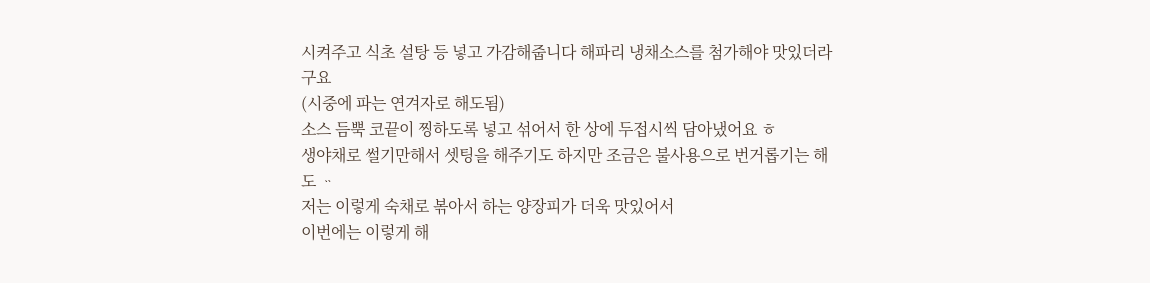시켜주고 식초 설탕 등 넣고 가감해줍니다 해파리 냉채소스를 첨가해야 맛있더라구요
(시중에 파는 연겨자로 해도됨)
소스 듬뿍 코끝이 찡하도록 넣고 섞어서 한 상에 두접시씩 담아냈어요 ㅎ
생야채로 썰기만해서 셋팅을 해주기도 하지만 조금은 불사용으로 번거롭기는 해도 ᆢ
저는 이렇게 숙채로 볶아서 하는 양장피가 더욱 맛있어서
이번에는 이렇게 해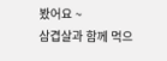봤어요 ~
삼겹살과 함께 먹으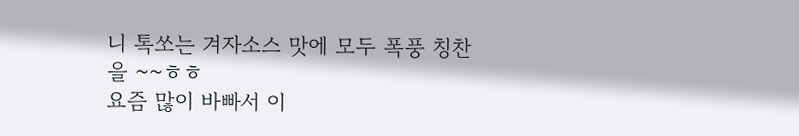니 톡쏘는 겨자소스 맛에 모두 폭풍 칭찬을 ~~ㅎㅎ
요즘 많이 바빠서 이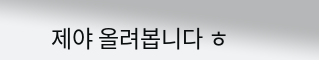제야 올려봅니다 ㅎ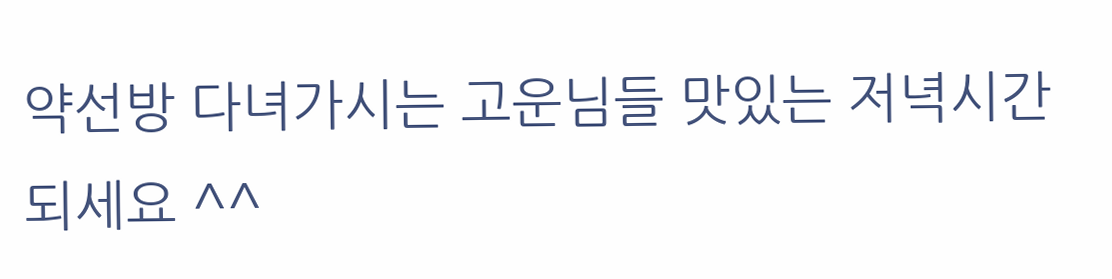약선방 다녀가시는 고운님들 맛있는 저녁시간되세요 ^^